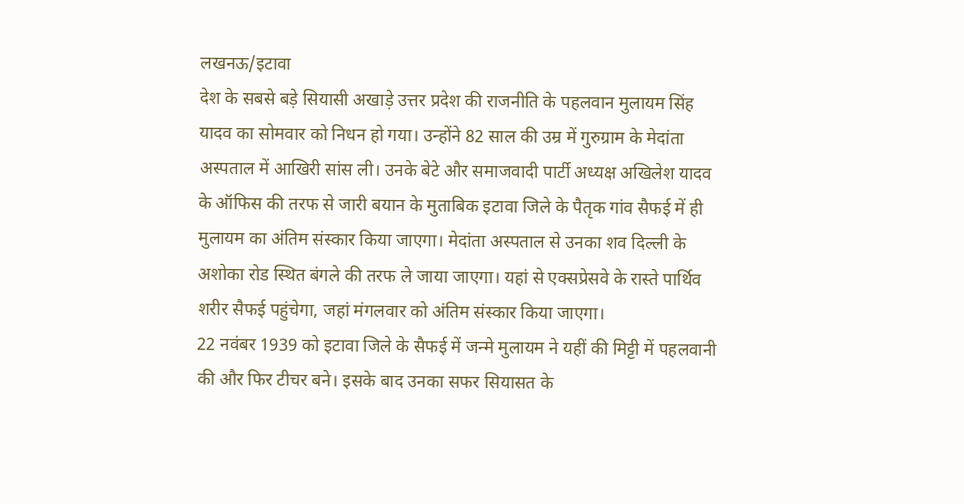लखनऊ/इटावा
देश के सबसे बड़े सियासी अखाड़े उत्तर प्रदेश की राजनीति के पहलवान मुलायम सिंह यादव का सोमवार को निधन हो गया। उन्होंने 82 साल की उम्र में गुरुग्राम के मेदांता अस्पताल में आखिरी सांस ली। उनके बेटे और समाजवादी पार्टी अध्यक्ष अखिलेश यादव के ऑफिस की तरफ से जारी बयान के मुताबिक इटावा जिले के पैतृक गांव सैफई में ही मुलायम का अंतिम संस्कार किया जाएगा। मेदांता अस्पताल से उनका शव दिल्ली के अशोका रोड स्थित बंगले की तरफ ले जाया जाएगा। यहां से एक्सप्रेसवे के रास्ते पार्थिव शरीर सैफई पहुंचेगा, जहां मंगलवार को अंतिम संस्कार किया जाएगा।
22 नवंबर 1939 को इटावा जिले के सैफई में जन्मे मुलायम ने यहीं की मिट्टी में पहलवानी की और फिर टीचर बने। इसके बाद उनका सफर सियासत के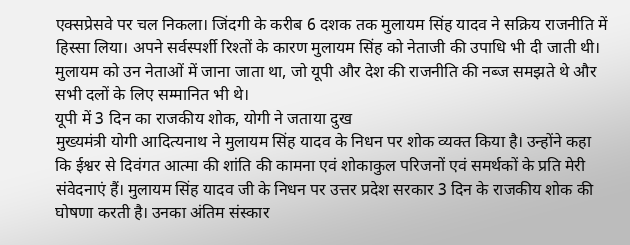एक्सप्रेसवे पर चल निकला। जिंदगी के करीब 6 दशक तक मुलायम सिंह यादव ने सक्रिय राजनीति में हिस्सा लिया। अपने सर्वस्पर्शी रिश्तों के कारण मुलायम सिंह को नेताजी की उपाधि भी दी जाती थी। मुलायम को उन नेताओं में जाना जाता था, जो यूपी और देश की राजनीति की नब्ज समझते थे और सभी दलों के लिए सम्मानित भी थे।
यूपी में 3 दिन का राजकीय शोक, योगी ने जताया दुख
मुख्यमंत्री योगी आदित्यनाथ ने मुलायम सिंह यादव के निधन पर शोक व्यक्त किया है। उन्होंने कहा कि ईश्वर से दिवंगत आत्मा की शांति की कामना एवं शोकाकुल परिजनों एवं समर्थकों के प्रति मेरी संवेदनाएं हैं। मुलायम सिंह यादव जी के निधन पर उत्तर प्रदेश सरकार 3 दिन के राजकीय शोक की घोषणा करती है। उनका अंतिम संस्कार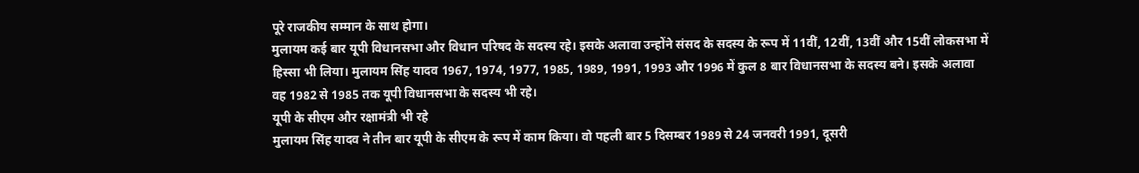पूरे राजकीय सम्मान के साथ होगा।
मुलायम कई बार यूपी विधानसभा और विधान परिषद के सदस्य रहे। इसके अलावा उन्होंने संसद के सदस्य के रूप में 11वीं, 12वीं, 13वीं और 15वीं लोकसभा में हिस्सा भी लिया। मुलायम सिंह यादव 1967, 1974, 1977, 1985, 1989, 1991, 1993 और 1996 में कुल 8 बार विधानसभा के सदस्य बने। इसके अलावा वह 1982 से 1985 तक यूपी विधानसभा के सदस्य भी रहे।
यूपी के सीएम और रक्षामंत्री भी रहे
मुलायम सिंह यादव ने तीन बार यूपी के सीएम के रूप में काम किया। वो पहली बार 5 दिसम्बर 1989 से 24 जनवरी 1991, दूसरी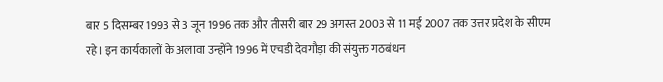बार 5 दिसम्बर 1993 से 3 जून 1996 तक और तीसरी बार 29 अगस्त 2003 से 11 मई 2007 तक उत्तर प्रदेश के सीएम रहे। इन कार्यकालों के अलावा उन्होंने 1996 में एचडी देवगौड़ा की संयुक्त गठबंधन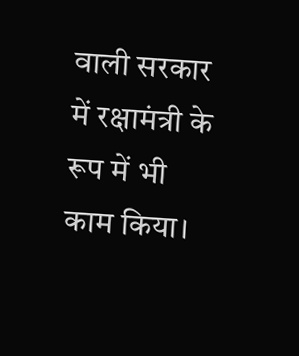वाली सरकार में रक्षामंत्री के रूप में भी काम किया।